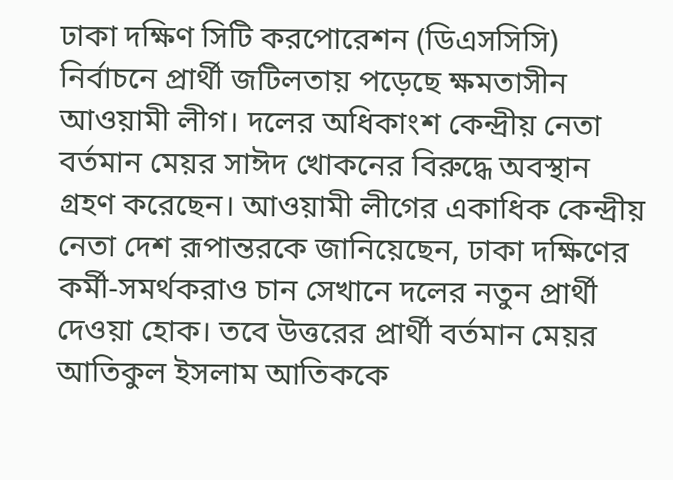ঢাকা দক্ষিণ সিটি করপোরেশন (ডিএসসিসি) নির্বাচনে প্রার্থী জটিলতায় পড়েছে ক্ষমতাসীন আওয়ামী লীগ। দলের অধিকাংশ কেন্দ্রীয় নেতা বর্তমান মেয়র সাঈদ খোকনের বিরুদ্ধে অবস্থান গ্রহণ করেছেন। আওয়ামী লীগের একাধিক কেন্দ্রীয় নেতা দেশ রূপান্তরকে জানিয়েছেন, ঢাকা দক্ষিণের কর্মী-সমর্থকরাও চান সেখানে দলের নতুন প্রার্থী দেওয়া হোক। তবে উত্তরের প্রার্থী বর্তমান মেয়র আতিকুল ইসলাম আতিককে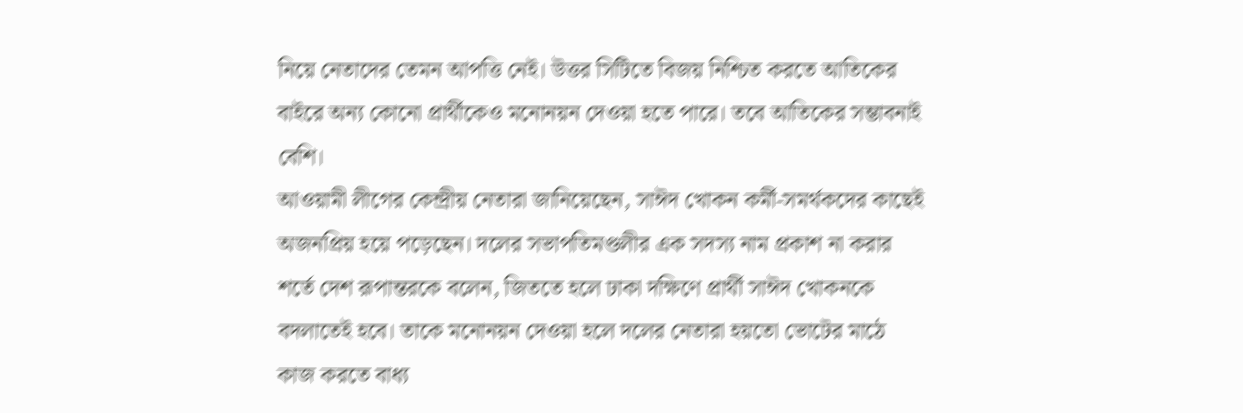নিয়ে নেতাদের তেমন আপত্তি নেই। উত্তর সিটিতে বিজয় নিশ্চিত করতে আতিকের বাইরে অন্য কোনো প্রার্থীকেও মনোনয়ন দেওয়া হতে পারে। তবে আতিকের সম্ভাবনাই বেশি।
আওয়ামী লীগের কেন্দ্রীয় নেতারা জানিয়েছেন, সাঈদ খোকন কর্মী-সমর্থকদের কাছেই অজনপ্রিয় হয়ে পড়েছেন। দলের সভাপতিমণ্ডলীর এক সদস্য নাম প্রকাশ না করার শর্তে দেশ রূপান্তরকে বলেন, জিততে হলে ঢাকা দক্ষিণে প্রার্থী সাঈদ খোকনকে বদলাতেই হবে। তাকে মনোনয়ন দেওয়া হলে দলের নেতারা হয়তো ভোটের মাঠে কাজ করতে বাধ্য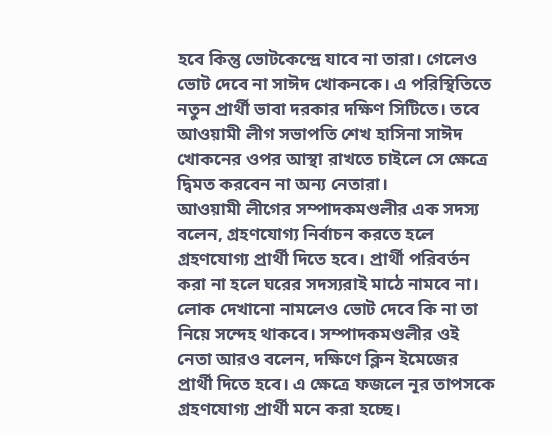হবে কিন্তু ভোটকেন্দ্রে যাবে না তারা। গেলেও ভোট দেবে না সাঈদ খোকনকে। এ পরিস্থিতিতে নতুন প্রার্থী ভাবা দরকার দক্ষিণ সিটিতে। তবে আওয়ামী লীগ সভাপতি শেখ হাসিনা সাঈদ খোকনের ওপর আস্থা রাখতে চাইলে সে ক্ষেত্রে দ্বিমত করবেন না অন্য নেতারা।
আওয়ামী লীগের সম্পাদকমণ্ডলীর এক সদস্য বলেন, গ্রহণযোগ্য নির্বাচন করতে হলে গ্রহণযোগ্য প্রার্থী দিতে হবে। প্রার্থী পরিবর্তন করা না হলে ঘরের সদস্যরাই মাঠে নামবে না। লোক দেখানো নামলেও ভোট দেবে কি না তা নিয়ে সন্দেহ থাকবে। সম্পাদকমণ্ডলীর ওই নেতা আরও বলেন, দক্ষিণে ক্লিন ইমেজের প্রার্থী দিতে হবে। এ ক্ষেত্রে ফজলে নূর তাপসকে গ্রহণযোগ্য প্রার্থী মনে করা হচ্ছে।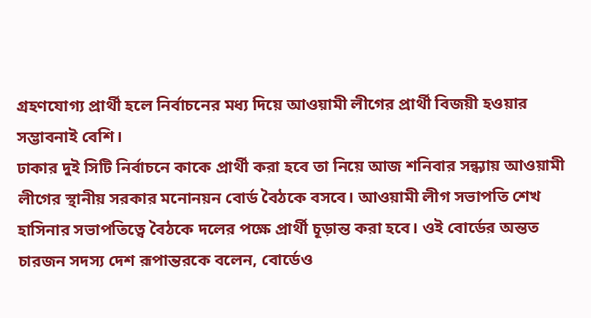গ্রহণযোগ্য প্রার্থী হলে নির্বাচনের মধ্য দিয়ে আওয়ামী লীগের প্রার্থী বিজয়ী হওয়ার সম্ভাবনাই বেশি।
ঢাকার দুই সিটি নির্বাচনে কাকে প্রার্থী করা হবে তা নিয়ে আজ শনিবার সন্ধ্যায় আওয়ামী লীগের স্থানীয় সরকার মনোনয়ন বোর্ড বৈঠকে বসবে। আওয়ামী লীগ সভাপতি শেখ হাসিনার সভাপতিত্বে বৈঠকে দলের পক্ষে প্রার্থী চূড়ান্ত করা হবে। ওই বোর্ডের অন্তত চারজন সদস্য দেশ রূপান্তরকে বলেন, বোর্ডেও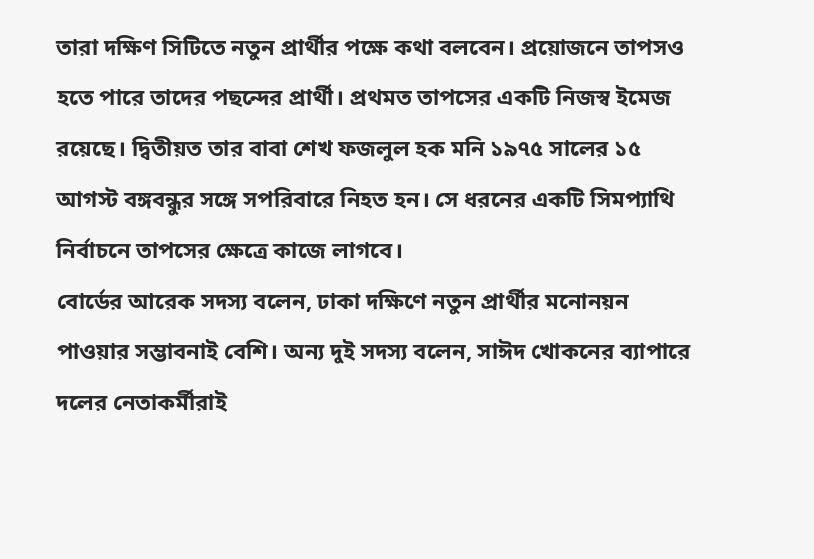তারা দক্ষিণ সিটিতে নতুন প্রার্থীর পক্ষে কথা বলবেন। প্রয়োজনে তাপসও হতে পারে তাদের পছন্দের প্রার্থী। প্রথমত তাপসের একটি নিজস্ব ইমেজ রয়েছে। দ্বিতীয়ত তার বাবা শেখ ফজলুল হক মনি ১৯৭৫ সালের ১৫ আগস্ট বঙ্গবন্ধুর সঙ্গে সপরিবারে নিহত হন। সে ধরনের একটি সিমপ্যাথি নির্বাচনে তাপসের ক্ষেত্রে কাজে লাগবে।
বোর্ডের আরেক সদস্য বলেন, ঢাকা দক্ষিণে নতুন প্রার্থীর মনোনয়ন পাওয়ার সম্ভাবনাই বেশি। অন্য দুই সদস্য বলেন, সাঈদ খোকনের ব্যাপারে দলের নেতাকর্মীরাই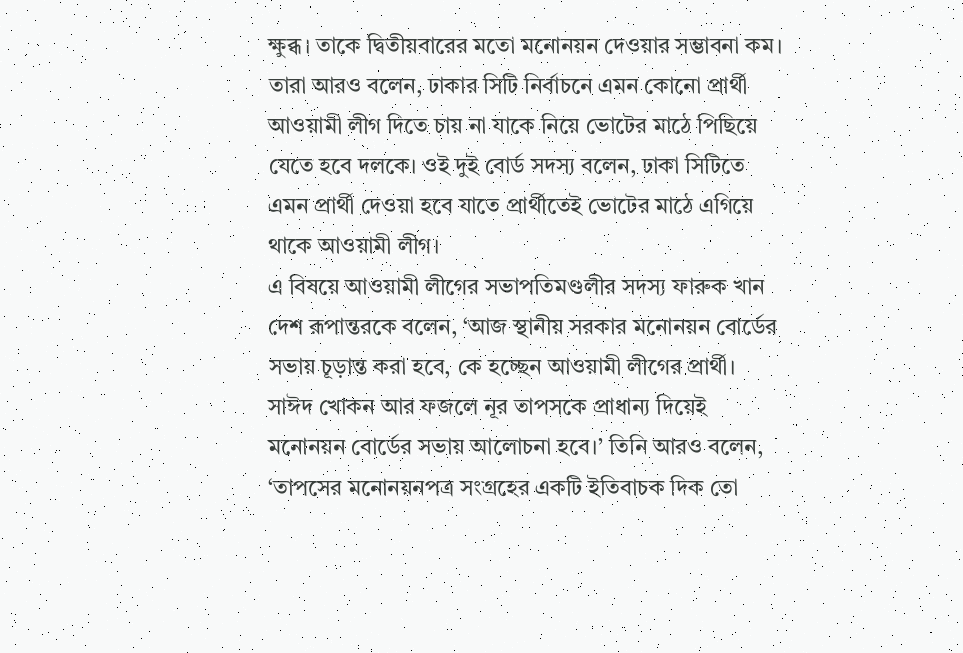ক্ষুব্ধ। তাকে দ্বিতীয়বারের মতো মনোনয়ন দেওয়ার সম্ভাবনা কম। তারা আরও বলেন, ঢাকার সিটি নির্বাচনে এমন কোনো প্রার্থী আওয়ামী লীগ দিতে চায় না যাকে নিয়ে ভোটের মাঠে পিছিয়ে যেতে হবে দলকে। ওই দুই বোর্ড সদস্য বলেন, ঢাকা সিটিতে এমন প্রার্থী দেওয়া হবে যাতে প্রার্থীতেই ভোটের মাঠে এগিয়ে থাকে আওয়ামী লীগ।
এ বিষয়ে আওয়ামী লীগের সভাপতিমণ্ডলীর সদস্য ফারুক খান দেশ রূপান্তরকে বলেন, ‘আজ স্থানীয় সরকার মনোনয়ন বোর্ডের সভায় চূড়ান্ত করা হবে, কে হচ্ছেন আওয়ামী লীগের প্রার্থী। সাঈদ খোকন আর ফজলে নূর তাপসকে প্রাধান্য দিয়েই মনোনয়ন বোর্ডের সভায় আলোচনা হবে।’ তিনি আরও বলেন, ‘তাপসের মনোনয়নপত্র সংগ্রহের একটি ইতিবাচক দিক তো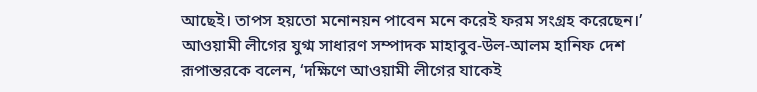আছেই। তাপস হয়তো মনোনয়ন পাবেন মনে করেই ফরম সংগ্রহ করেছেন।’
আওয়ামী লীগের যুগ্ম সাধারণ সম্পাদক মাহাবুব-উল-আলম হানিফ দেশ রূপান্তরকে বলেন, ‘দক্ষিণে আওয়ামী লীগের যাকেই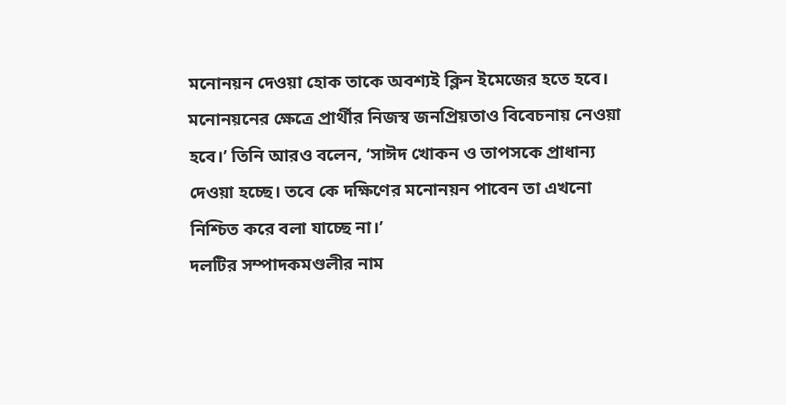মনোনয়ন দেওয়া হোক তাকে অবশ্যই ক্লিন ইমেজের হতে হবে। মনোনয়নের ক্ষেত্রে প্রার্থীর নিজস্ব জনপ্রিয়তাও বিবেচনায় নেওয়া হবে।’ তিনি আরও বলেন, ‘সাঈদ খোকন ও তাপসকে প্রাধান্য দেওয়া হচ্ছে। তবে কে দক্ষিণের মনোনয়ন পাবেন তা এখনো নিশ্চিত করে বলা যাচ্ছে না।’
দলটির সম্পাদকমণ্ডলীর নাম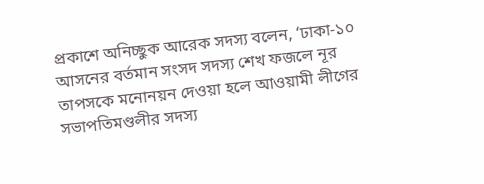প্রকাশে অনিচ্ছুক আরেক সদস্য বলেন, ‘ঢাকা-১০ আসনের বর্তমান সংসদ সদস্য শেখ ফজলে নূর তাপসকে মনোনয়ন দেওয়া হলে আওয়ামী লীগের সভাপতিমণ্ডলীর সদস্য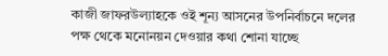কাজী জাফরউল্যাহকে ওই শূন্য আসনের উপনির্বাচনে দলের পক্ষ থেকে মনোনয়ন দেওয়ার কথা শোনা যাচ্ছে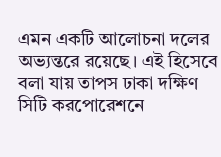এমন একটি আলোচনা দলের অভ্যন্তরে রয়েছে। এই হিসেবে বলা যায় তাপস ঢাকা দক্ষিণ সিটি করপোরেশনে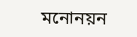মনোনয়ন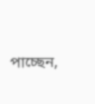পাচ্ছেন,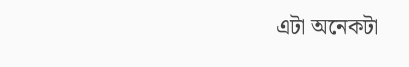এটা অনেকটা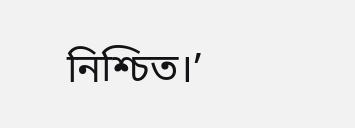নিশ্চিত।’